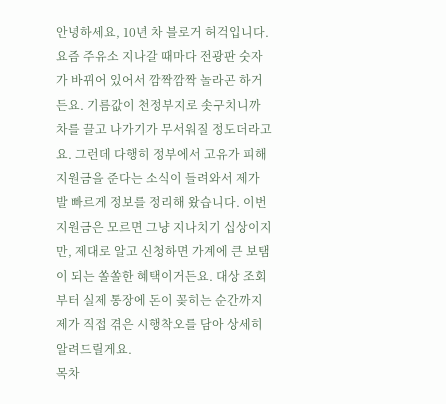안녕하세요, 10년 차 블로거 허걱입니다. 요즘 주유소 지나갈 때마다 전광판 숫자가 바뀌어 있어서 깜짝깜짝 놀라곤 하거든요. 기름값이 천정부지로 솟구치니까 차를 끌고 나가기가 무서워질 정도더라고요. 그런데 다행히 정부에서 고유가 피해지원금을 준다는 소식이 들려와서 제가 발 빠르게 정보를 정리해 왔습니다. 이번 지원금은 모르면 그냥 지나치기 십상이지만, 제대로 알고 신청하면 가계에 큰 보탬이 되는 쏠쏠한 혜택이거든요. 대상 조회부터 실제 통장에 돈이 꽂히는 순간까지 제가 직접 겪은 시행착오를 담아 상세히 알려드릴게요.
목차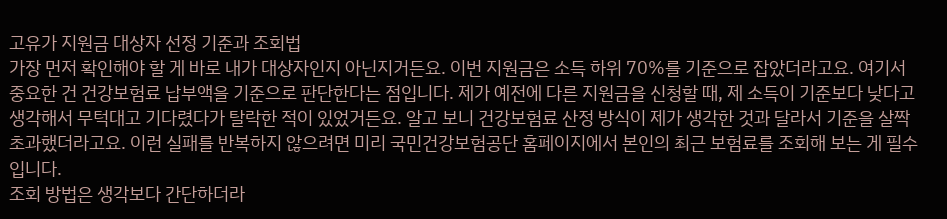고유가 지원금 대상자 선정 기준과 조회법
가장 먼저 확인해야 할 게 바로 내가 대상자인지 아닌지거든요. 이번 지원금은 소득 하위 70%를 기준으로 잡았더라고요. 여기서 중요한 건 건강보험료 납부액을 기준으로 판단한다는 점입니다. 제가 예전에 다른 지원금을 신청할 때, 제 소득이 기준보다 낮다고 생각해서 무턱대고 기다렸다가 탈락한 적이 있었거든요. 알고 보니 건강보험료 산정 방식이 제가 생각한 것과 달라서 기준을 살짝 초과했더라고요. 이런 실패를 반복하지 않으려면 미리 국민건강보험공단 홈페이지에서 본인의 최근 보험료를 조회해 보는 게 필수입니다.
조회 방법은 생각보다 간단하더라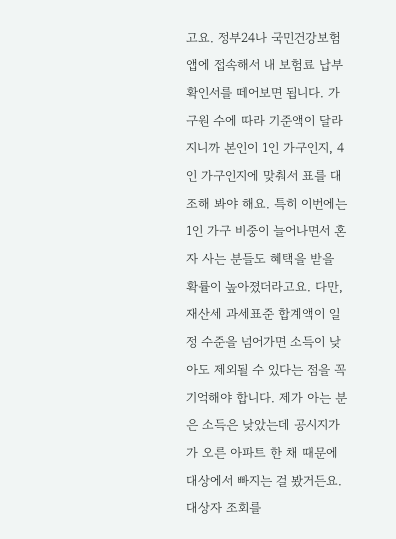고요. 정부24나 국민건강보험 앱에 접속해서 내 보험료 납부 확인서를 떼어보면 됩니다. 가구원 수에 따라 기준액이 달라지니까 본인이 1인 가구인지, 4인 가구인지에 맞춰서 표를 대조해 봐야 해요. 특히 이번에는 1인 가구 비중이 늘어나면서 혼자 사는 분들도 혜택을 받을 확률이 높아졌더라고요. 다만, 재산세 과세표준 합계액이 일정 수준을 넘어가면 소득이 낮아도 제외될 수 있다는 점을 꼭 기억해야 합니다. 제가 아는 분은 소득은 낮았는데 공시지가가 오른 아파트 한 채 때문에 대상에서 빠지는 걸 봤거든요.
대상자 조회를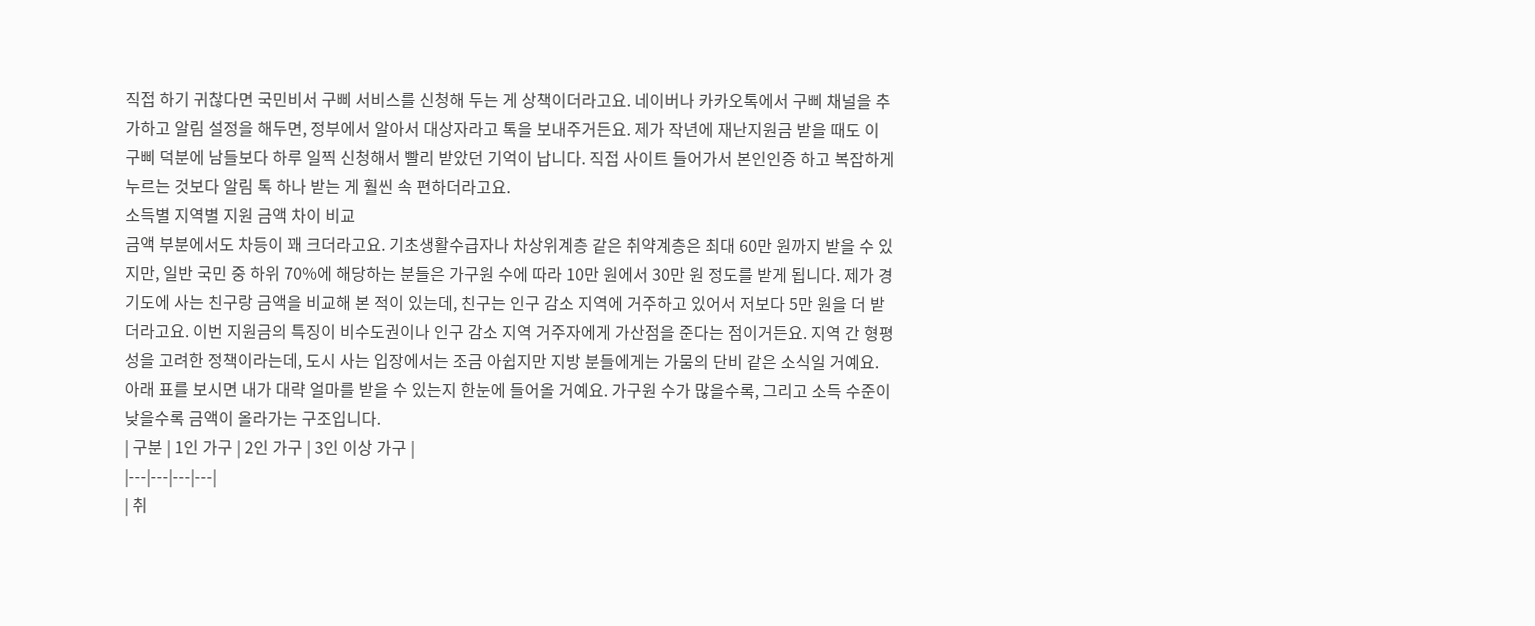직접 하기 귀찮다면 국민비서 구삐 서비스를 신청해 두는 게 상책이더라고요. 네이버나 카카오톡에서 구삐 채널을 추가하고 알림 설정을 해두면, 정부에서 알아서 대상자라고 톡을 보내주거든요. 제가 작년에 재난지원금 받을 때도 이 구삐 덕분에 남들보다 하루 일찍 신청해서 빨리 받았던 기억이 납니다. 직접 사이트 들어가서 본인인증 하고 복잡하게 누르는 것보다 알림 톡 하나 받는 게 훨씬 속 편하더라고요.
소득별 지역별 지원 금액 차이 비교
금액 부분에서도 차등이 꽤 크더라고요. 기초생활수급자나 차상위계층 같은 취약계층은 최대 60만 원까지 받을 수 있지만, 일반 국민 중 하위 70%에 해당하는 분들은 가구원 수에 따라 10만 원에서 30만 원 정도를 받게 됩니다. 제가 경기도에 사는 친구랑 금액을 비교해 본 적이 있는데, 친구는 인구 감소 지역에 거주하고 있어서 저보다 5만 원을 더 받더라고요. 이번 지원금의 특징이 비수도권이나 인구 감소 지역 거주자에게 가산점을 준다는 점이거든요. 지역 간 형평성을 고려한 정책이라는데, 도시 사는 입장에서는 조금 아쉽지만 지방 분들에게는 가뭄의 단비 같은 소식일 거예요.
아래 표를 보시면 내가 대략 얼마를 받을 수 있는지 한눈에 들어올 거예요. 가구원 수가 많을수록, 그리고 소득 수준이 낮을수록 금액이 올라가는 구조입니다.
| 구분 | 1인 가구 | 2인 가구 | 3인 이상 가구 |
|---|---|---|---|
| 취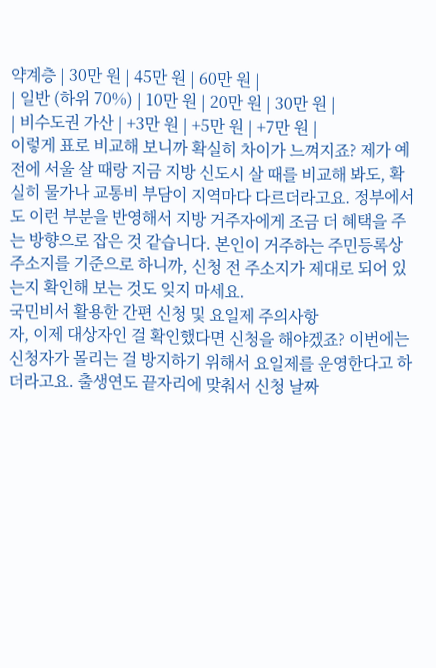약계층 | 30만 원 | 45만 원 | 60만 원 |
| 일반 (하위 70%) | 10만 원 | 20만 원 | 30만 원 |
| 비수도권 가산 | +3만 원 | +5만 원 | +7만 원 |
이렇게 표로 비교해 보니까 확실히 차이가 느껴지죠? 제가 예전에 서울 살 때랑 지금 지방 신도시 살 때를 비교해 봐도, 확실히 물가나 교통비 부담이 지역마다 다르더라고요. 정부에서도 이런 부분을 반영해서 지방 거주자에게 조금 더 혜택을 주는 방향으로 잡은 것 같습니다. 본인이 거주하는 주민등록상 주소지를 기준으로 하니까, 신청 전 주소지가 제대로 되어 있는지 확인해 보는 것도 잊지 마세요.
국민비서 활용한 간편 신청 및 요일제 주의사항
자, 이제 대상자인 걸 확인했다면 신청을 해야겠죠? 이번에는 신청자가 몰리는 걸 방지하기 위해서 요일제를 운영한다고 하더라고요. 출생연도 끝자리에 맞춰서 신청 날짜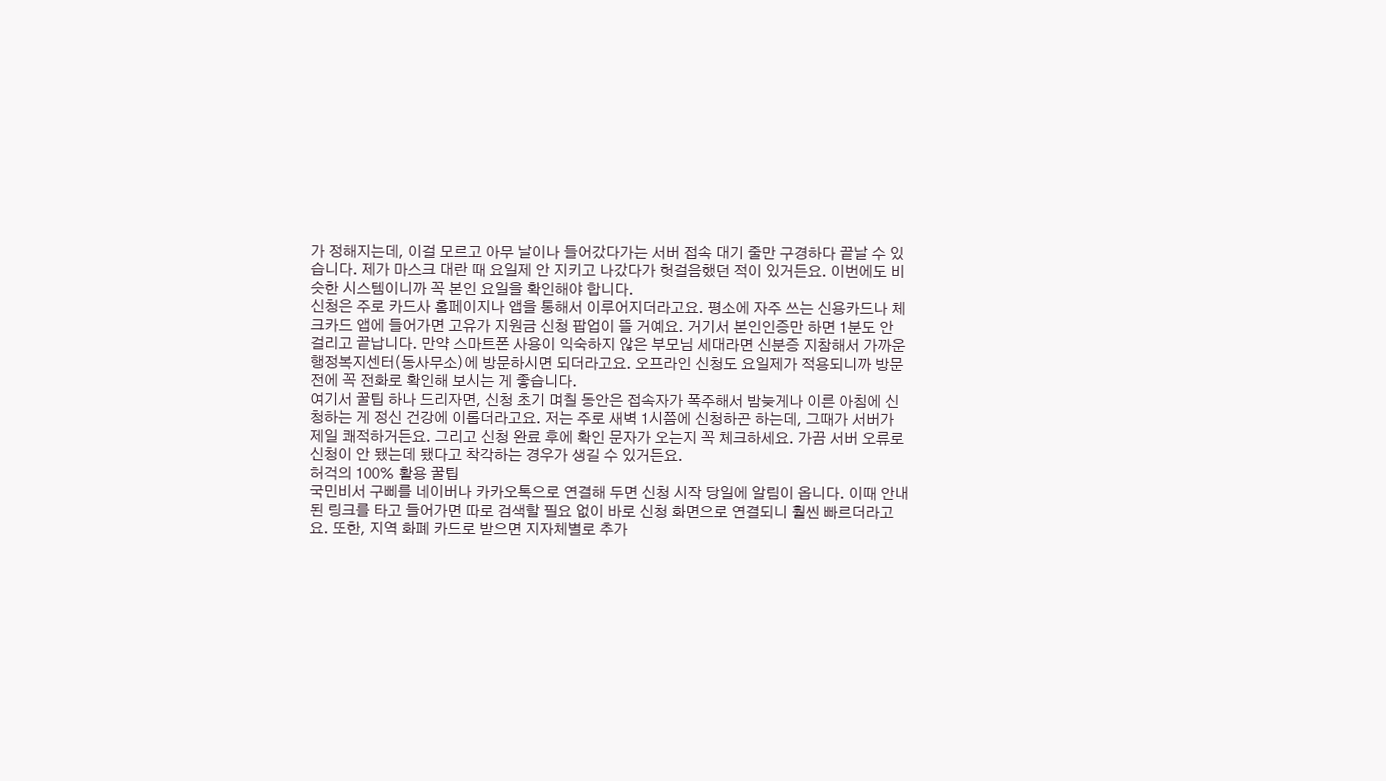가 정해지는데, 이걸 모르고 아무 날이나 들어갔다가는 서버 접속 대기 줄만 구경하다 끝날 수 있습니다. 제가 마스크 대란 때 요일제 안 지키고 나갔다가 헛걸음했던 적이 있거든요. 이번에도 비슷한 시스템이니까 꼭 본인 요일을 확인해야 합니다.
신청은 주로 카드사 홈페이지나 앱을 통해서 이루어지더라고요. 평소에 자주 쓰는 신용카드나 체크카드 앱에 들어가면 고유가 지원금 신청 팝업이 뜰 거예요. 거기서 본인인증만 하면 1분도 안 걸리고 끝납니다. 만약 스마트폰 사용이 익숙하지 않은 부모님 세대라면 신분증 지참해서 가까운 행정복지센터(동사무소)에 방문하시면 되더라고요. 오프라인 신청도 요일제가 적용되니까 방문 전에 꼭 전화로 확인해 보시는 게 좋습니다.
여기서 꿀팁 하나 드리자면, 신청 초기 며칠 동안은 접속자가 폭주해서 밤늦게나 이른 아침에 신청하는 게 정신 건강에 이롭더라고요. 저는 주로 새벽 1시쯤에 신청하곤 하는데, 그때가 서버가 제일 쾌적하거든요. 그리고 신청 완료 후에 확인 문자가 오는지 꼭 체크하세요. 가끔 서버 오류로 신청이 안 됐는데 됐다고 착각하는 경우가 생길 수 있거든요.
허걱의 100% 활용 꿀팁
국민비서 구삐를 네이버나 카카오톡으로 연결해 두면 신청 시작 당일에 알림이 옵니다. 이때 안내된 링크를 타고 들어가면 따로 검색할 필요 없이 바로 신청 화면으로 연결되니 훨씬 빠르더라고요. 또한, 지역 화폐 카드로 받으면 지자체별로 추가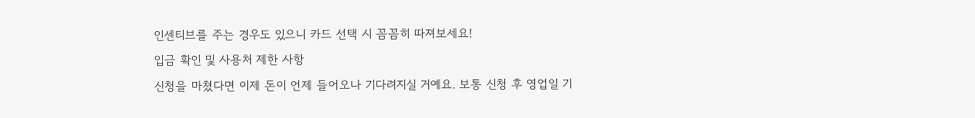인센티브를 주는 경우도 있으니 카드 선택 시 꼼꼼히 따져보세요!
입금 확인 및 사용처 제한 사항
신청을 마쳤다면 이제 돈이 언제 들어오나 기다려지실 거예요. 보통 신청 후 영업일 기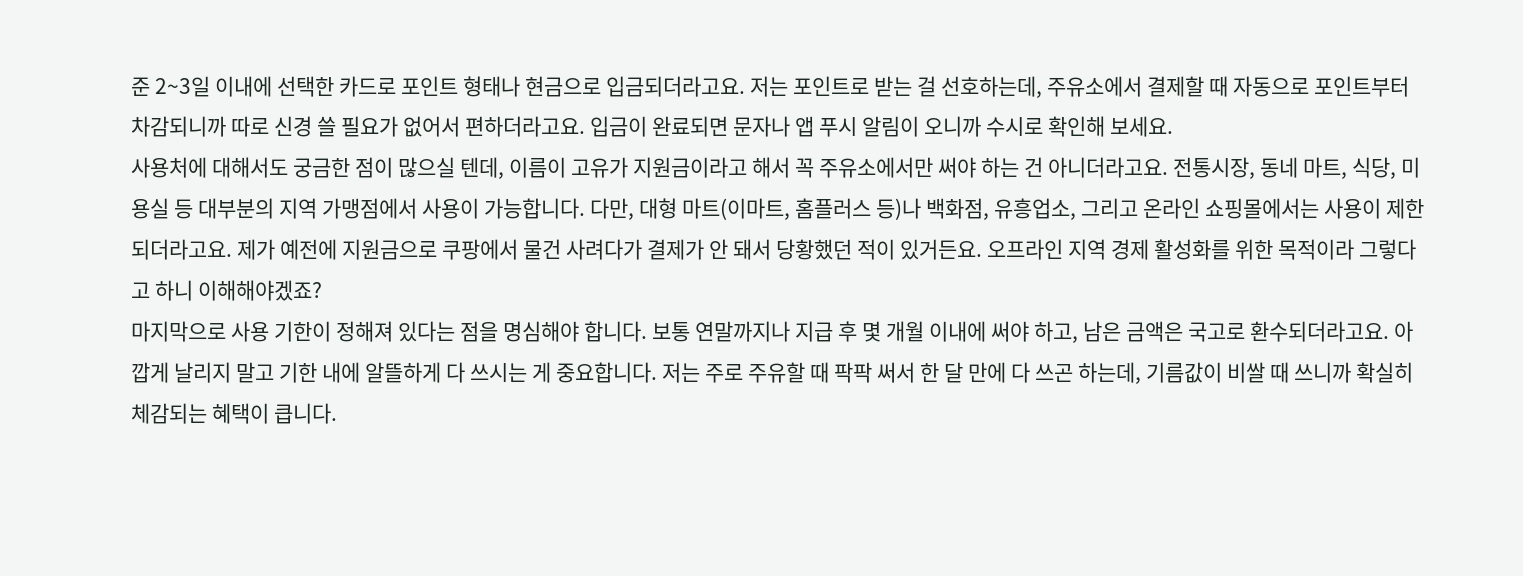준 2~3일 이내에 선택한 카드로 포인트 형태나 현금으로 입금되더라고요. 저는 포인트로 받는 걸 선호하는데, 주유소에서 결제할 때 자동으로 포인트부터 차감되니까 따로 신경 쓸 필요가 없어서 편하더라고요. 입금이 완료되면 문자나 앱 푸시 알림이 오니까 수시로 확인해 보세요.
사용처에 대해서도 궁금한 점이 많으실 텐데, 이름이 고유가 지원금이라고 해서 꼭 주유소에서만 써야 하는 건 아니더라고요. 전통시장, 동네 마트, 식당, 미용실 등 대부분의 지역 가맹점에서 사용이 가능합니다. 다만, 대형 마트(이마트, 홈플러스 등)나 백화점, 유흥업소, 그리고 온라인 쇼핑몰에서는 사용이 제한되더라고요. 제가 예전에 지원금으로 쿠팡에서 물건 사려다가 결제가 안 돼서 당황했던 적이 있거든요. 오프라인 지역 경제 활성화를 위한 목적이라 그렇다고 하니 이해해야겠죠?
마지막으로 사용 기한이 정해져 있다는 점을 명심해야 합니다. 보통 연말까지나 지급 후 몇 개월 이내에 써야 하고, 남은 금액은 국고로 환수되더라고요. 아깝게 날리지 말고 기한 내에 알뜰하게 다 쓰시는 게 중요합니다. 저는 주로 주유할 때 팍팍 써서 한 달 만에 다 쓰곤 하는데, 기름값이 비쌀 때 쓰니까 확실히 체감되는 혜택이 큽니다.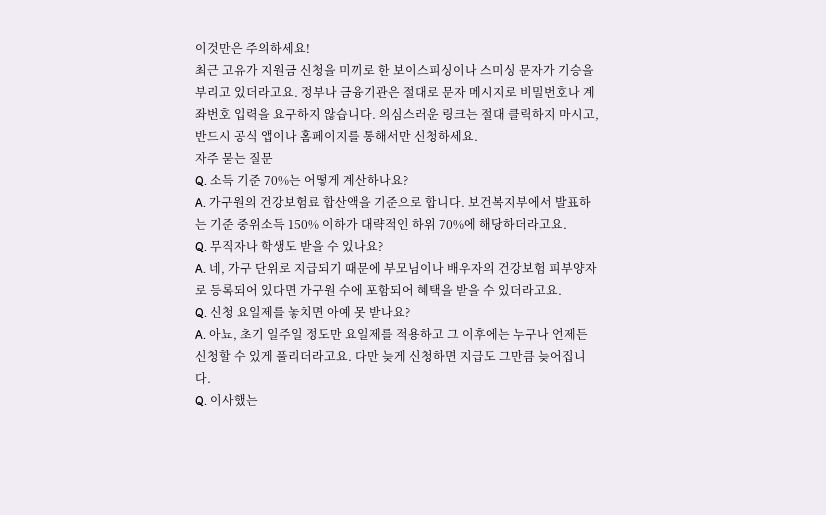이것만은 주의하세요!
최근 고유가 지원금 신청을 미끼로 한 보이스피싱이나 스미싱 문자가 기승을 부리고 있더라고요. 정부나 금융기관은 절대로 문자 메시지로 비밀번호나 계좌번호 입력을 요구하지 않습니다. 의심스러운 링크는 절대 클릭하지 마시고, 반드시 공식 앱이나 홈페이지를 통해서만 신청하세요.
자주 묻는 질문
Q. 소득 기준 70%는 어떻게 계산하나요?
A. 가구원의 건강보험료 합산액을 기준으로 합니다. 보건복지부에서 발표하는 기준 중위소득 150% 이하가 대략적인 하위 70%에 해당하더라고요.
Q. 무직자나 학생도 받을 수 있나요?
A. 네, 가구 단위로 지급되기 때문에 부모님이나 배우자의 건강보험 피부양자로 등록되어 있다면 가구원 수에 포함되어 혜택을 받을 수 있더라고요.
Q. 신청 요일제를 놓치면 아예 못 받나요?
A. 아뇨, 초기 일주일 정도만 요일제를 적용하고 그 이후에는 누구나 언제든 신청할 수 있게 풀리더라고요. 다만 늦게 신청하면 지급도 그만큼 늦어집니다.
Q. 이사했는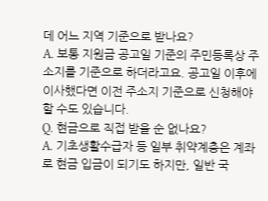데 어느 지역 기준으로 받나요?
A. 보통 지원금 공고일 기준의 주민등록상 주소지를 기준으로 하더라고요. 공고일 이후에 이사했다면 이전 주소지 기준으로 신청해야 할 수도 있습니다.
Q. 현금으로 직접 받을 순 없나요?
A. 기초생활수급자 등 일부 취약계층은 계좌로 현금 입금이 되기도 하지만, 일반 국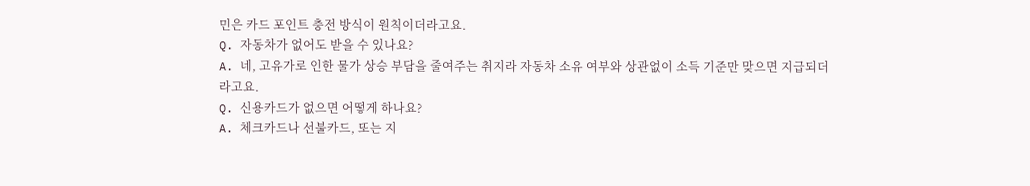민은 카드 포인트 충전 방식이 원칙이더라고요.
Q. 자동차가 없어도 받을 수 있나요?
A. 네, 고유가로 인한 물가 상승 부담을 줄여주는 취지라 자동차 소유 여부와 상관없이 소득 기준만 맞으면 지급되더라고요.
Q. 신용카드가 없으면 어떻게 하나요?
A. 체크카드나 선불카드, 또는 지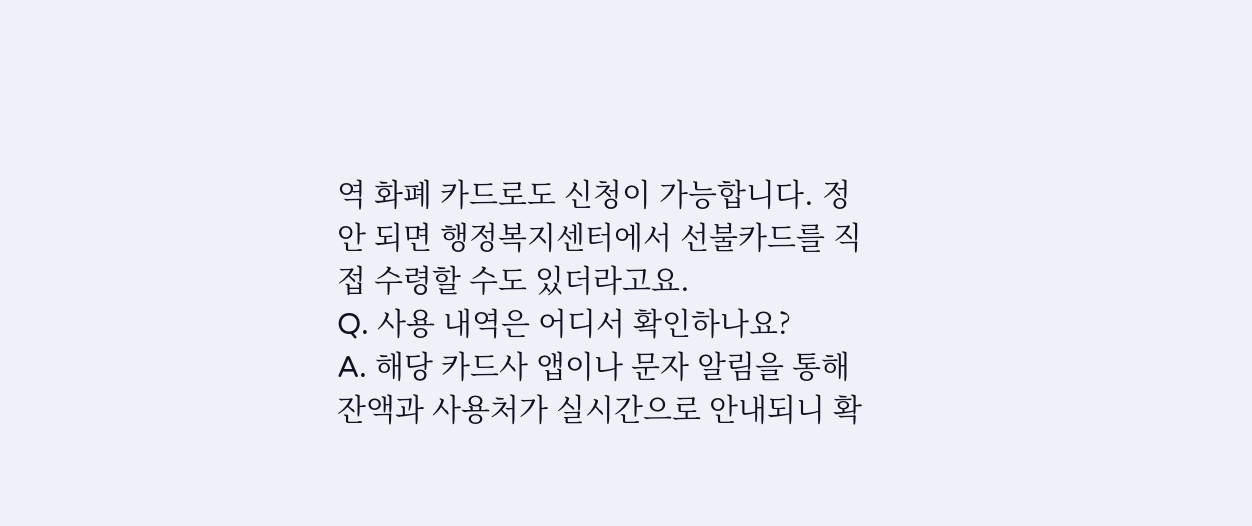역 화폐 카드로도 신청이 가능합니다. 정 안 되면 행정복지센터에서 선불카드를 직접 수령할 수도 있더라고요.
Q. 사용 내역은 어디서 확인하나요?
A. 해당 카드사 앱이나 문자 알림을 통해 잔액과 사용처가 실시간으로 안내되니 확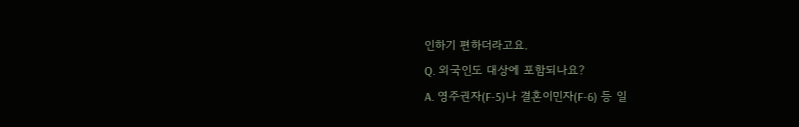인하기 편하더라고요.
Q. 외국인도 대상에 포함되나요?
A. 영주권자(F-5)나 결혼이민자(F-6) 등 일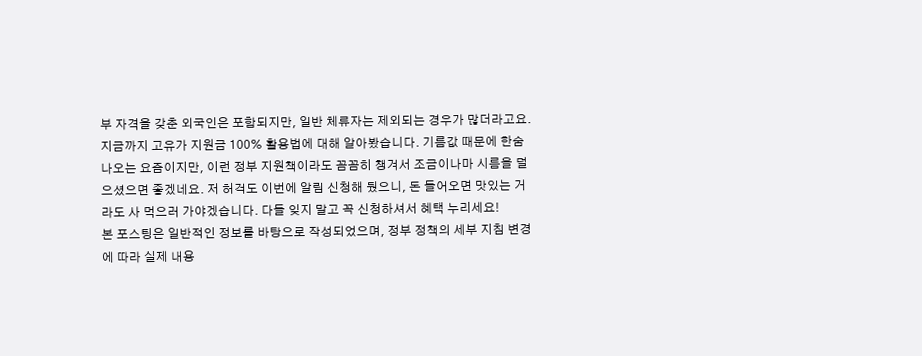부 자격을 갖춘 외국인은 포함되지만, 일반 체류자는 제외되는 경우가 많더라고요.
지금까지 고유가 지원금 100% 활용법에 대해 알아봤습니다. 기름값 때문에 한숨 나오는 요즘이지만, 이런 정부 지원책이라도 꼼꼼히 챙겨서 조금이나마 시름을 덜으셨으면 좋겠네요. 저 허걱도 이번에 알림 신청해 뒀으니, 돈 들어오면 맛있는 거라도 사 먹으러 가야겠습니다. 다들 잊지 말고 꼭 신청하셔서 혜택 누리세요!
본 포스팅은 일반적인 정보를 바탕으로 작성되었으며, 정부 정책의 세부 지침 변경에 따라 실제 내용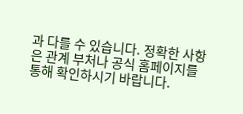과 다를 수 있습니다. 정확한 사항은 관계 부처나 공식 홈페이지를 통해 확인하시기 바랍니다.